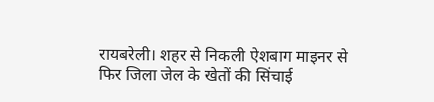रायबरेली। शहर से निकली ऐशबाग माइनर से फिर जिला जेल के खेतों की सिंचाई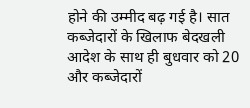होने की उम्मीद बढ़ गई है। सात कब्जेदारों के खिलाफ बेदखली आदेश के साथ ही बुधवार को 20 और कब्जेदारों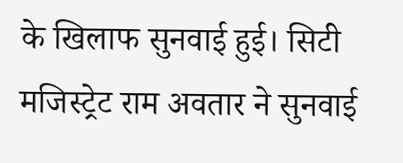के खिलाफ सुनवाई हुई। सिटी मजिस्ट्रेट राम अवतार ने सुनवाई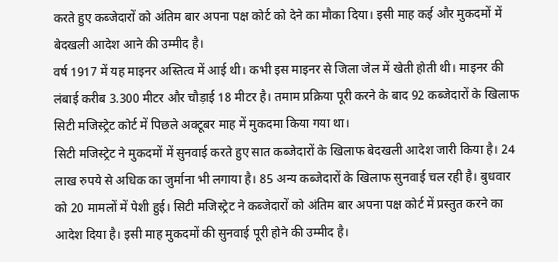करते हुए कब्जेदारों को अंतिम बार अपना पक्ष कोर्ट को देने का मौका दिया। इसी माह कई और मुकदमों में बेदखली आदेश आने की उम्मीद है।
वर्ष 1917 में यह माइनर अस्तित्व में आई थी। कभी इस माइनर से जिला जेल में खेती होती थी। माइनर की लंबाई करीब 3.300 मीटर और चौड़ाई 18 मीटर है। तमाम प्रक्रिया पूरी करने के बाद 92 कब्जेदारों के खिलाफ सिटी मजिस्ट्रेट कोर्ट में पिछले अक्टूबर माह में मुकदमा किया गया था।
सिटी मजिस्ट्रेट ने मुकदमों में सुनवाई करते हुए सात कब्जेदारों के खिलाफ बेदखली आदेश जारी किया है। 24 लाख रुपये से अधिक का जुर्माना भी लगाया है। 85 अन्य कब्जेदारों के खिलाफ सुनवाई चल रही है। बुधवार को 20 मामलों में पेशी हुई। सिटी मजिस्ट्रेट ने कब्जेदारों को अंतिम बार अपना पक्ष कोर्ट में प्रस्तुत करने का आदेश दिया है। इसी माह मुकदमों की सुनवाई पूरी होने की उम्मीद है।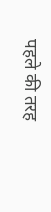पहले की तरह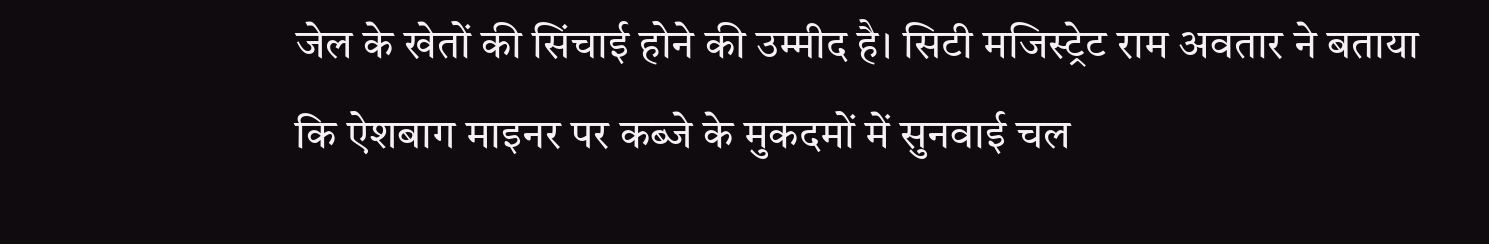जेल के खेतों की सिंचाई होने की उम्मीद है। सिटी मजिस्ट्रेट राम अवतार ने बताया कि ऐशबाग माइनर पर कब्जे के मुकदमों में सुनवाई चल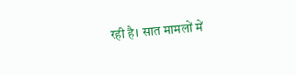रही है। सात मामलों में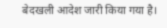बेदखली आदेश जारी किया गया है।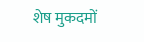शेष मुकदमों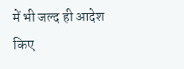में भी जल्द ही आदेश किए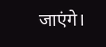जाएंगे।